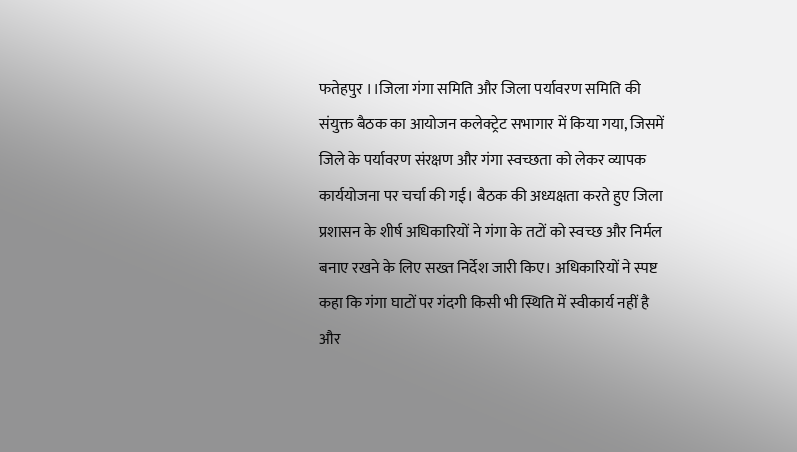फतेहपुर ।।जिला गंगा समिति और जिला पर्यावरण समिति की संयुक्त बैठक का आयोजन कलेक्ट्रेट सभागार में किया गया, जिसमें जिले के पर्यावरण संरक्षण और गंगा स्वच्छता को लेकर व्यापक कार्ययोजना पर चर्चा की गई। बैठक की अध्यक्षता करते हुए जिला प्रशासन के शीर्ष अधिकारियों ने गंगा के तटों को स्वच्छ और निर्मल बनाए रखने के लिए सख्त निर्देश जारी किए। अधिकारियों ने स्पष्ट कहा कि गंगा घाटों पर गंदगी किसी भी स्थिति में स्वीकार्य नहीं है और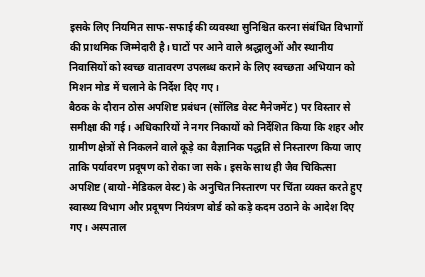इसके लिए नियमित साफ-सफाई की व्यवस्था सुनिश्चित करना संबंधित विभागों की प्राथमिक जिम्मेदारी है। घाटों पर आने वाले श्रद्धालुओं और स्थानीय निवासियों को स्वच्छ वातावरण उपलब्ध कराने के लिए स्वच्छता अभियान को मिशन मोड में चलाने के निर्देश दिए गए।
बैठक के दौरान ठोस अपशिष्ट प्रबंधन (सॉलिड वेस्ट मैनेजमेंट) पर विस्तार से समीक्षा की गई। अधिकारियों ने नगर निकायों को निर्देशित किया कि शहर और ग्रामीण क्षेत्रों से निकलने वाले कूड़े का वैज्ञानिक पद्धति से निस्तारण किया जाए ताकि पर्यावरण प्रदूषण को रोका जा सके। इसके साथ ही जैव चिकित्सा अपशिष्ट (बायो-मेडिकल वेस्ट) के अनुचित निस्तारण पर चिंता व्यक्त करते हुए स्वास्थ्य विभाग और प्रदूषण नियंत्रण बोर्ड को कड़े कदम उठाने के आदेश दिए गए। अस्पताल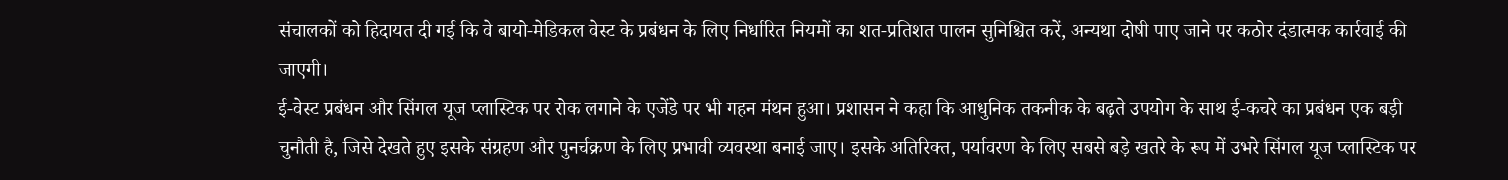संचालकों को हिदायत दी गई कि वे बायो-मेडिकल वेस्ट के प्रबंधन के लिए निर्धारित नियमों का शत-प्रतिशत पालन सुनिश्चित करें, अन्यथा दोषी पाए जाने पर कठोर दंडात्मक कार्रवाई की जाएगी।
ई-वेस्ट प्रबंधन और सिंगल यूज प्लास्टिक पर रोक लगाने के एजेंडे पर भी गहन मंथन हुआ। प्रशासन ने कहा कि आधुनिक तकनीक के बढ़ते उपयोग के साथ ई-कचरे का प्रबंधन एक बड़ी चुनौती है, जिसे देखते हुए इसके संग्रहण और पुनर्चक्रण के लिए प्रभावी व्यवस्था बनाई जाए। इसके अतिरिक्त, पर्यावरण के लिए सबसे बड़े खतरे के रूप में उभरे सिंगल यूज प्लास्टिक पर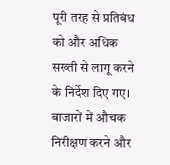पूरी तरह से प्रतिबंध को और अधिक सख्ती से लागू करने के निर्देश दिए गए। बाजारों में औचक निरीक्षण करने और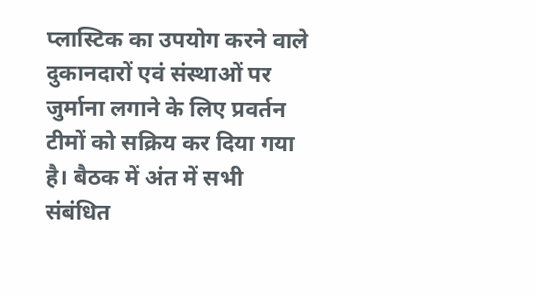प्लास्टिक का उपयोग करने वाले दुकानदारों एवं संस्थाओं पर जुर्माना लगाने के लिए प्रवर्तन टीमों को सक्रिय कर दिया गया है। बैठक में अंत में सभी संबंधित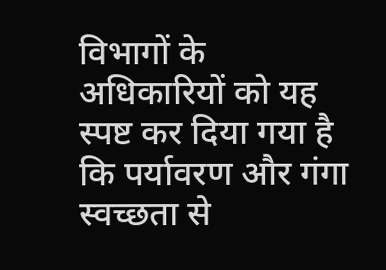विभागों के अधिकारियों को यह स्पष्ट कर दिया गया है कि पर्यावरण और गंगा स्वच्छता से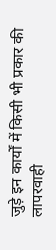जुड़े इन कार्यों में किसी भी प्रकार की लापरवाही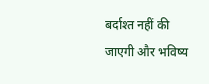बर्दाश्त नहीं की जाएगी और भविष्य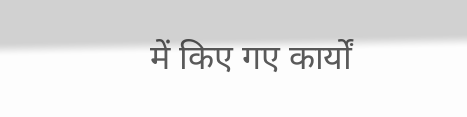में किए गए कार्यों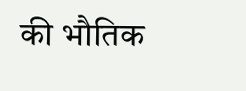की भौतिक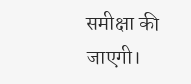समीक्षा की जाएगी।